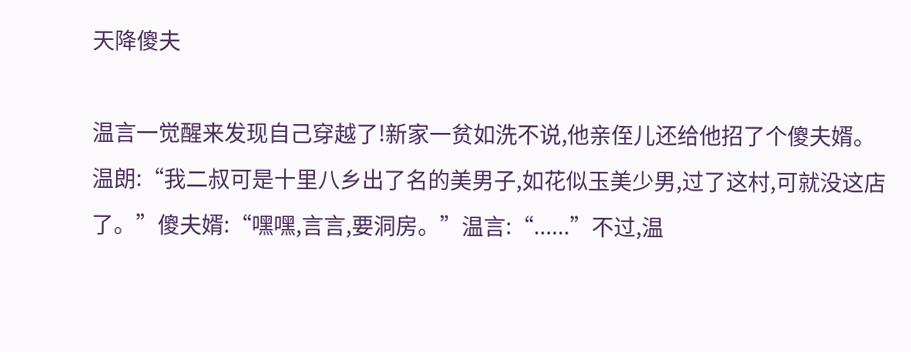天降傻夫

温言一觉醒来发现自己穿越了!新家一贫如洗不说,他亲侄儿还给他招了个傻夫婿。温朗:“我二叔可是十里八乡出了名的美男子,如花似玉美少男,过了这村,可就没这店了。”傻夫婿:“嘿嘿,言言,要洞房。”温言:“......”不过,温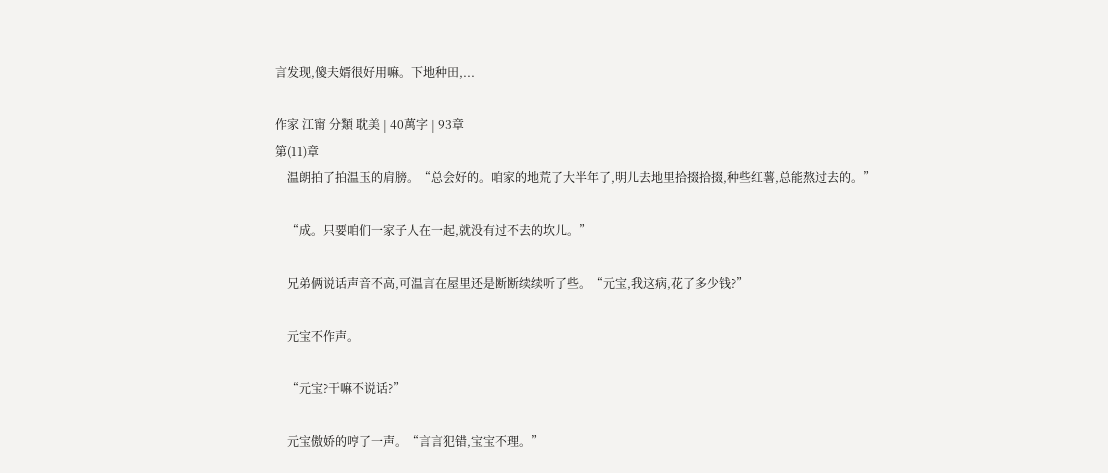言发现,傻夫婿很好用嘛。下地种田,...

作家 江甯 分類 耽美 | 40萬字 | 93章
第(11)章
    温朗拍了拍温玉的肩膀。“总会好的。咱家的地荒了大半年了,明儿去地里拾掇拾掇,种些红薯,总能熬过去的。”

    “成。只要咱们一家子人在一起,就没有过不去的坎儿。”

    兄弟俩说话声音不高,可温言在屋里还是断断续续听了些。“元宝,我这病,花了多少钱?”

    元宝不作声。

    “元宝?干嘛不说话?”

    元宝傲娇的哼了一声。“言言犯错,宝宝不理。”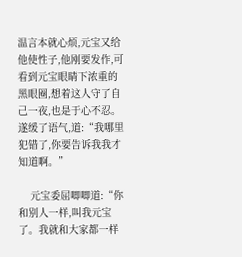温言本就心烦,元宝又给他使性子,他刚要发作,可看到元宝眼睛下浓重的黑眼圈,想着这人守了自己一夜,也是于心不忍。遂缓了语气,道:“我哪里犯错了,你要告诉我我才知道啊。”

    元宝委屈唧唧道:“你和别人一样,叫我元宝了。我就和大家都一样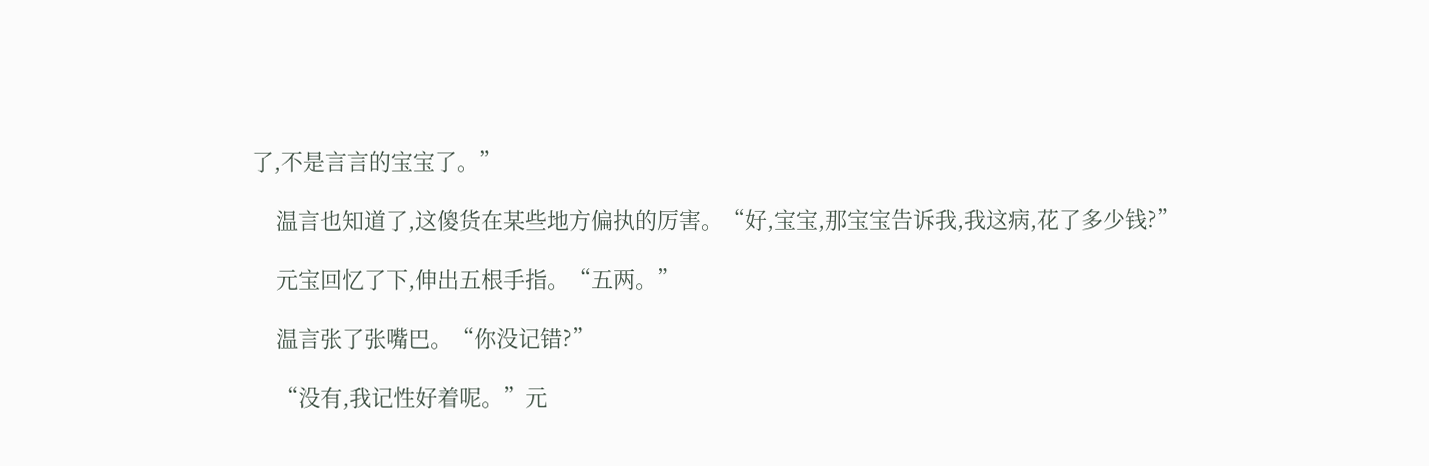了,不是言言的宝宝了。”

    温言也知道了,这傻货在某些地方偏执的厉害。“好,宝宝,那宝宝告诉我,我这病,花了多少钱?”

    元宝回忆了下,伸出五根手指。“五两。”

    温言张了张嘴巴。“你没记错?”

    “没有,我记性好着呢。”元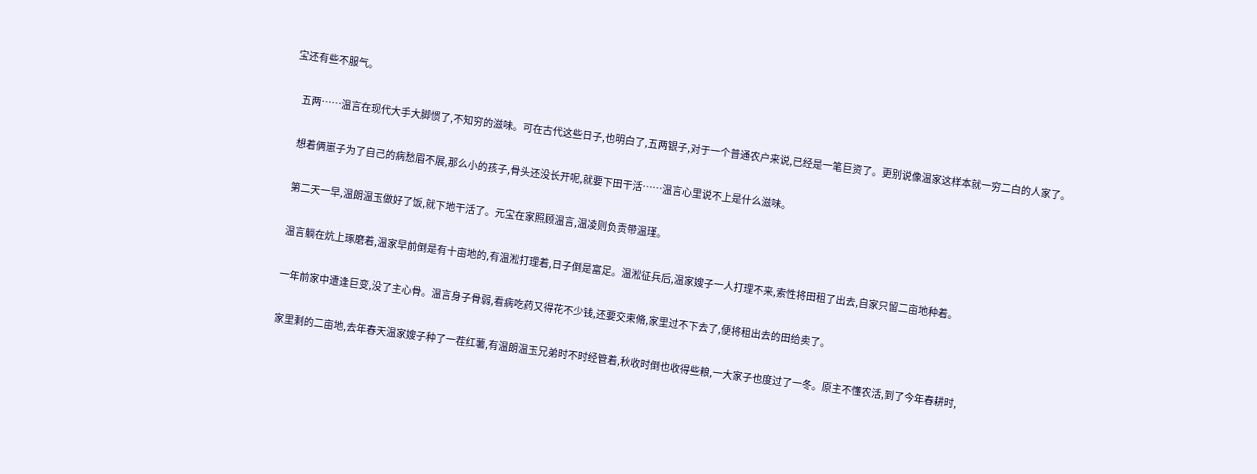宝还有些不服气。

    五两……温言在现代大手大脚惯了,不知穷的滋味。可在古代这些日子,也明白了,五两银子,对于一个普通农户来说,已经是一笔巨资了。更别说像温家这样本就一穷二白的人家了。

    想着俩崽子为了自己的病愁眉不展,那么小的孩子,骨头还没长开呢,就要下田干活……温言心里说不上是什么滋味。

    第二天一早,温朗温玉做好了饭,就下地干活了。元宝在家照顾温言,温凌则负责带温瑾。

    温言躺在炕上琢磨着,温家早前倒是有十亩地的,有温淞打理着,日子倒是富足。温淞征兵后,温家嫂子一人打理不来,索性将田租了出去,自家只留二亩地种着。

    一年前家中遭逢巨变,没了主心骨。温言身子骨弱,看病吃药又得花不少钱,还要交束脩,家里过不下去了,便将租出去的田给卖了。

    家里剩的二亩地,去年春天温家嫂子种了一茬红薯,有温朗温玉兄弟时不时经管着,秋收时倒也收得些粮,一大家子也度过了一冬。原主不懂农活,到了今年春耕时,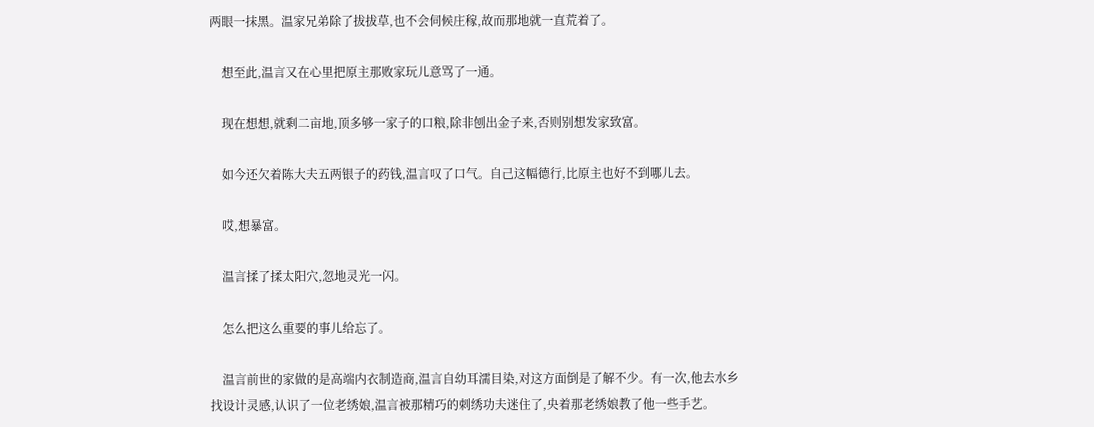两眼一抹黑。温家兄弟除了拔拔草,也不会伺候庄稼,故而那地就一直荒着了。

    想至此,温言又在心里把原主那败家玩儿意骂了一通。

    现在想想,就剩二亩地,顶多够一家子的口粮,除非刨出金子来,否则别想发家致富。

    如今还欠着陈大夫五两银子的药钱,温言叹了口气。自己这幅德行,比原主也好不到哪儿去。

    哎,想暴富。

    温言揉了揉太阳穴,忽地灵光一闪。

    怎么把这么重要的事儿给忘了。

    温言前世的家做的是高端内衣制造商,温言自幼耳濡目染,对这方面倒是了解不少。有一次,他去水乡找设计灵感,认识了一位老绣娘,温言被那精巧的刺绣功夫迷住了,央着那老绣娘教了他一些手艺。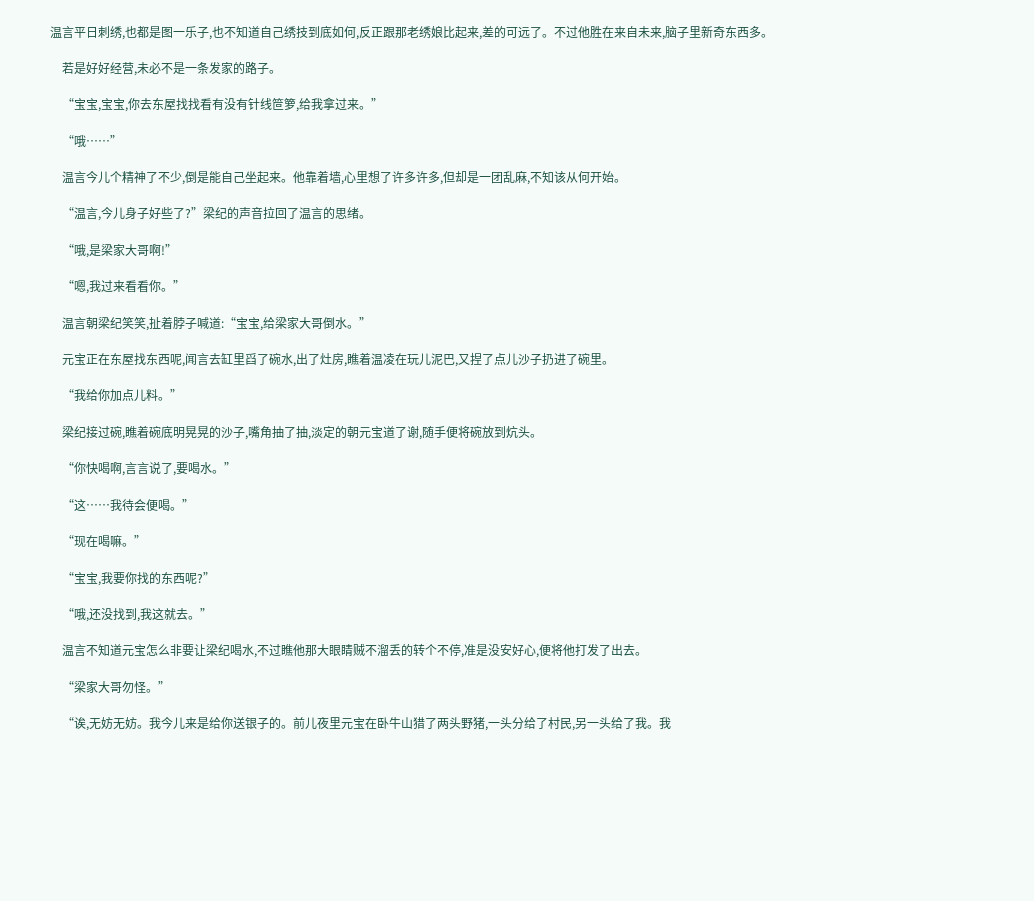温言平日刺绣,也都是图一乐子,也不知道自己绣技到底如何,反正跟那老绣娘比起来,差的可远了。不过他胜在来自未来,脑子里新奇东西多。

    若是好好经营,未必不是一条发家的路子。

    “宝宝,宝宝,你去东屋找找看有没有针线笸箩,给我拿过来。”

    “哦……”

    温言今儿个精神了不少,倒是能自己坐起来。他靠着墙,心里想了许多许多,但却是一团乱麻,不知该从何开始。

    “温言,今儿身子好些了?”梁纪的声音拉回了温言的思绪。

    “哦,是梁家大哥啊!”

    “嗯,我过来看看你。”

    温言朝梁纪笑笑,扯着脖子喊道:“宝宝,给梁家大哥倒水。”

    元宝正在东屋找东西呢,闻言去缸里舀了碗水,出了灶房,瞧着温凌在玩儿泥巴,又捏了点儿沙子扔进了碗里。

    “我给你加点儿料。”

    梁纪接过碗,瞧着碗底明晃晃的沙子,嘴角抽了抽,淡定的朝元宝道了谢,随手便将碗放到炕头。

    “你快喝啊,言言说了,要喝水。”

    “这……我待会便喝。”

    “现在喝嘛。”

    “宝宝,我要你找的东西呢?”

    “哦,还没找到,我这就去。”

    温言不知道元宝怎么非要让梁纪喝水,不过瞧他那大眼睛贼不溜丢的转个不停,准是没安好心,便将他打发了出去。

    “梁家大哥勿怪。”

    “诶,无妨无妨。我今儿来是给你送银子的。前儿夜里元宝在卧牛山猎了两头野猪,一头分给了村民,另一头给了我。我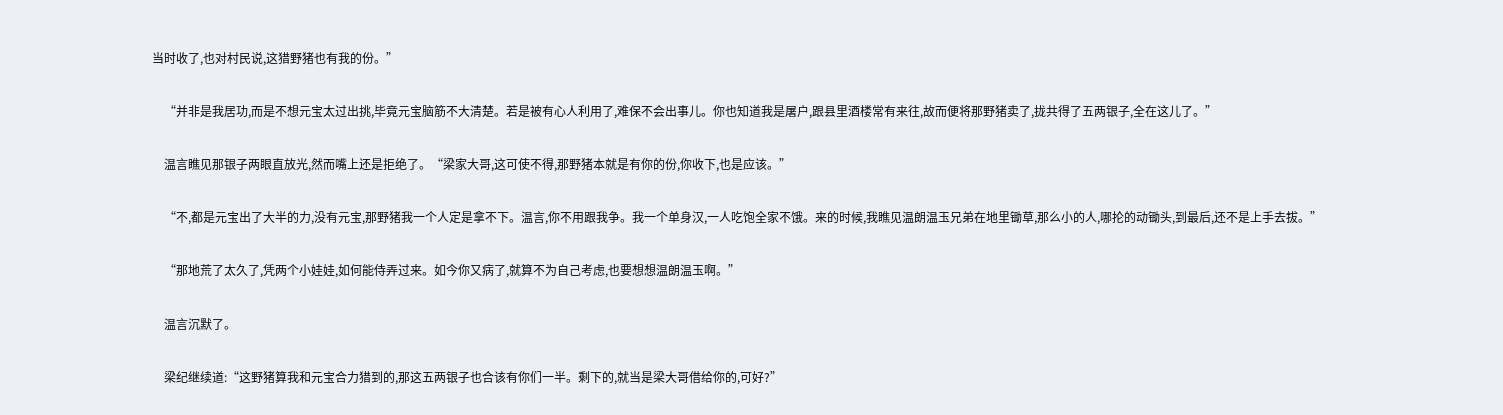当时收了,也对村民说,这猎野猪也有我的份。”

    “并非是我居功,而是不想元宝太过出挑,毕竟元宝脑筋不大清楚。若是被有心人利用了,难保不会出事儿。你也知道我是屠户,跟县里酒楼常有来往,故而便将那野猪卖了,拢共得了五两银子,全在这儿了。”

    温言瞧见那银子两眼直放光,然而嘴上还是拒绝了。“梁家大哥,这可使不得,那野猪本就是有你的份,你收下,也是应该。”

    “不,都是元宝出了大半的力,没有元宝,那野猪我一个人定是拿不下。温言,你不用跟我争。我一个单身汉,一人吃饱全家不饿。来的时候,我瞧见温朗温玉兄弟在地里锄草,那么小的人,哪抡的动锄头,到最后,还不是上手去拔。”

    “那地荒了太久了,凭两个小娃娃,如何能侍弄过来。如今你又病了,就算不为自己考虑,也要想想温朗温玉啊。”

    温言沉默了。

    梁纪继续道:“这野猪算我和元宝合力猎到的,那这五两银子也合该有你们一半。剩下的,就当是梁大哥借给你的,可好?”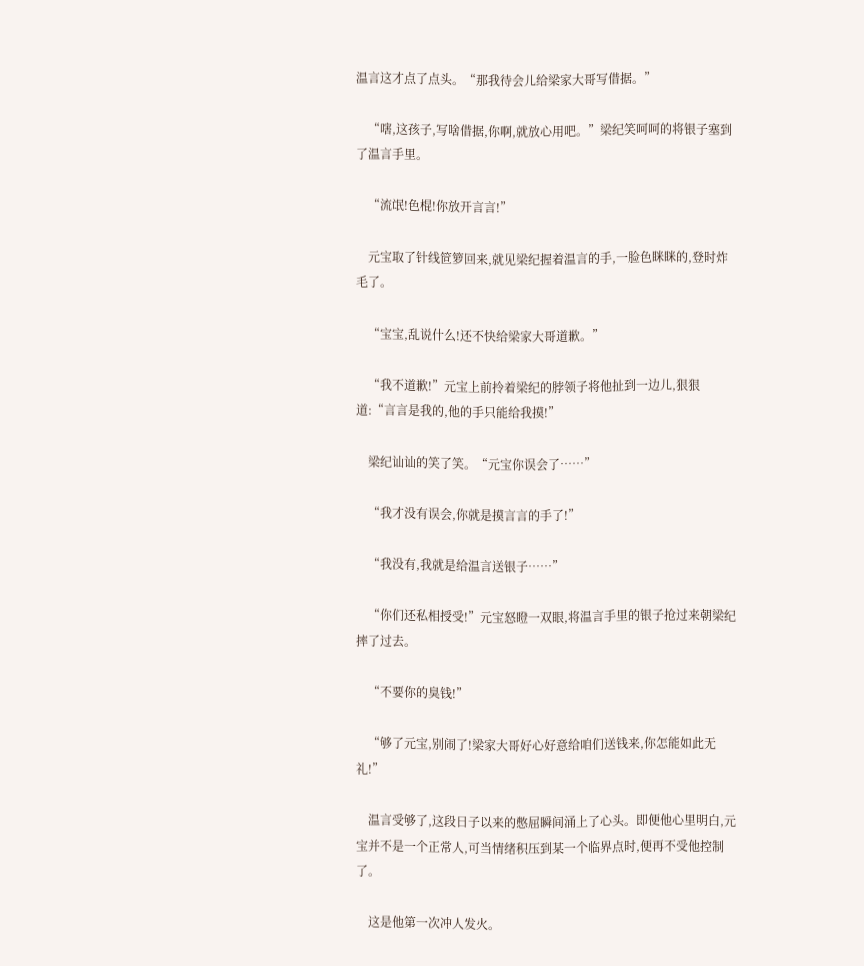温言这才点了点头。“那我待会儿给梁家大哥写借据。”

    “嗐,这孩子,写啥借据,你啊,就放心用吧。”梁纪笑呵呵的将银子塞到了温言手里。

    “流氓!色棍!你放开言言!”

    元宝取了针线笸箩回来,就见梁纪握着温言的手,一脸色眯眯的,登时炸毛了。

    “宝宝,乱说什么!还不快给梁家大哥道歉。”

    “我不道歉!”元宝上前拎着梁纪的脖领子将他扯到一边儿,狠狠道:“言言是我的,他的手只能给我摸!”

    梁纪讪讪的笑了笑。“元宝你误会了……”

    “我才没有误会,你就是摸言言的手了!”

    “我没有,我就是给温言送银子……”

    “你们还私相授受!”元宝怒瞪一双眼,将温言手里的银子抢过来朝梁纪摔了过去。

    “不要你的臭钱!”

    “够了元宝,别闹了!梁家大哥好心好意给咱们送钱来,你怎能如此无礼!”

    温言受够了,这段日子以来的憋屈瞬间涌上了心头。即便他心里明白,元宝并不是一个正常人,可当情绪积压到某一个临界点时,便再不受他控制了。

    这是他第一次冲人发火。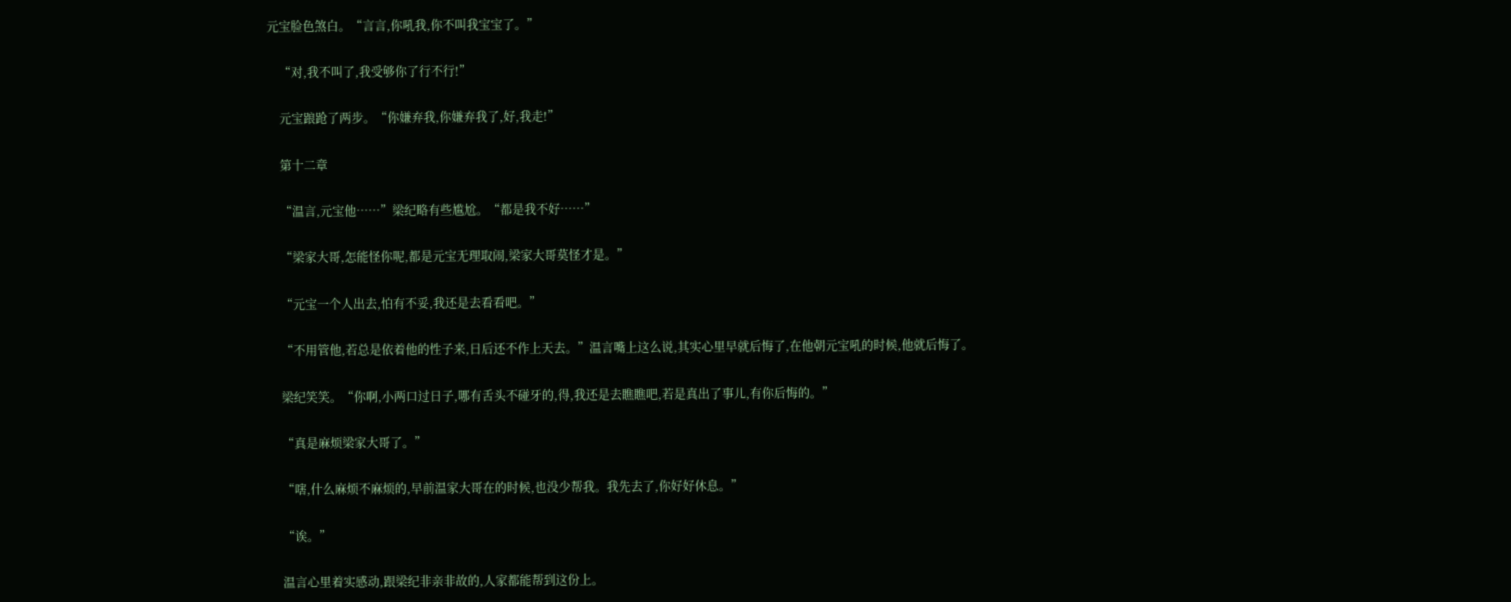元宝脸色煞白。“言言,你吼我,你不叫我宝宝了。”

    “对,我不叫了,我受够你了行不行!”

    元宝踉跄了两步。“你嫌弃我,你嫌弃我了,好,我走!”

    第十二章

    “温言,元宝他……”梁纪略有些尴尬。“都是我不好……”

    “梁家大哥,怎能怪你呢,都是元宝无理取闹,梁家大哥莫怪才是。”

    “元宝一个人出去,怕有不妥,我还是去看看吧。”

    “不用管他,若总是依着他的性子来,日后还不作上天去。”温言嘴上这么说,其实心里早就后悔了,在他朝元宝吼的时候,他就后悔了。

    梁纪笑笑。“你啊,小两口过日子,哪有舌头不碰牙的,得,我还是去瞧瞧吧,若是真出了事儿,有你后悔的。”

    “真是麻烦梁家大哥了。”

    “嗐,什么麻烦不麻烦的,早前温家大哥在的时候,也没少帮我。我先去了,你好好休息。”

    “诶。”

    温言心里着实感动,跟梁纪非亲非故的,人家都能帮到这份上。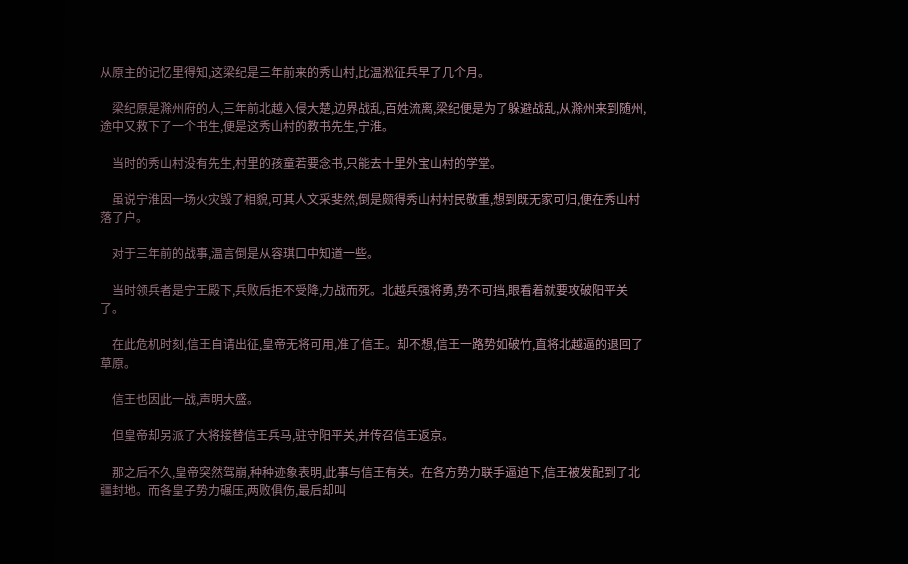从原主的记忆里得知,这梁纪是三年前来的秀山村,比温淞征兵早了几个月。

    梁纪原是滁州府的人,三年前北越入侵大楚,边界战乱,百姓流离,梁纪便是为了躲避战乱,从滁州来到随州,途中又救下了一个书生,便是这秀山村的教书先生,宁淮。

    当时的秀山村没有先生,村里的孩童若要念书,只能去十里外宝山村的学堂。

    虽说宁淮因一场火灾毁了相貌,可其人文采斐然,倒是颇得秀山村村民敬重,想到既无家可归,便在秀山村落了户。

    对于三年前的战事,温言倒是从容琪口中知道一些。

    当时领兵者是宁王殿下,兵败后拒不受降,力战而死。北越兵强将勇,势不可挡,眼看着就要攻破阳平关了。

    在此危机时刻,信王自请出征,皇帝无将可用,准了信王。却不想,信王一路势如破竹,直将北越逼的退回了草原。

    信王也因此一战,声明大盛。

    但皇帝却另派了大将接替信王兵马,驻守阳平关,并传召信王返京。

    那之后不久,皇帝突然驾崩,种种迹象表明,此事与信王有关。在各方势力联手逼迫下,信王被发配到了北疆封地。而各皇子势力碾压,两败俱伤,最后却叫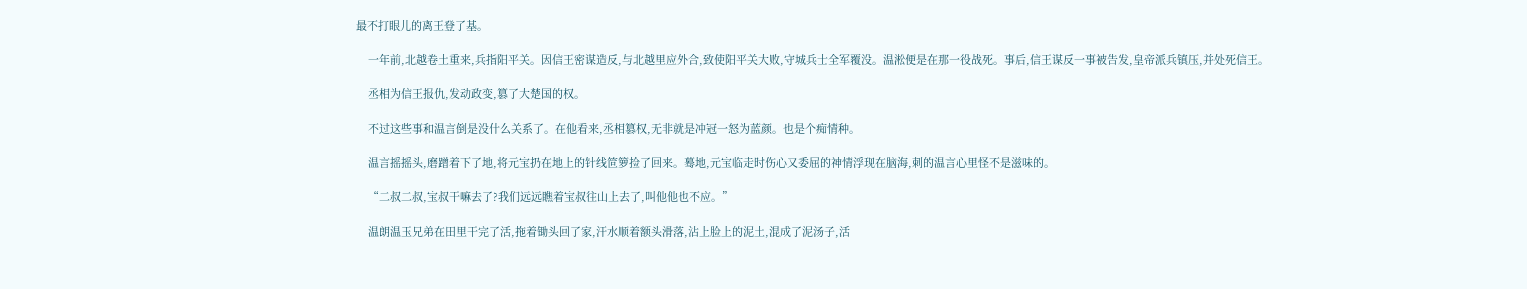最不打眼儿的离王登了基。

    一年前,北越卷土重来,兵指阳平关。因信王密谋造反,与北越里应外合,致使阳平关大败,守城兵士全军覆没。温淞便是在那一役战死。事后,信王谋反一事被告发,皇帝派兵镇压,并处死信王。

    丞相为信王报仇,发动政变,篡了大楚国的权。

    不过这些事和温言倒是没什么关系了。在他看来,丞相篡权,无非就是冲冠一怒为蓝颜。也是个痴情种。

    温言摇摇头,磨蹭着下了地,将元宝扔在地上的针线笸箩捡了回来。蓦地,元宝临走时伤心又委屈的神情浮现在脑海,刺的温言心里怪不是滋味的。

    “二叔二叔,宝叔干嘛去了?我们远远瞧着宝叔往山上去了,叫他他也不应。”

    温朗温玉兄弟在田里干完了活,拖着锄头回了家,汗水顺着额头滑落,沾上脸上的泥土,混成了泥汤子,活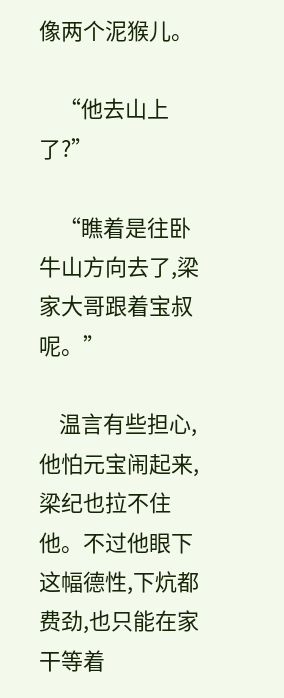像两个泥猴儿。

    “他去山上了?”

    “瞧着是往卧牛山方向去了,梁家大哥跟着宝叔呢。”

    温言有些担心,他怕元宝闹起来,梁纪也拉不住他。不过他眼下这幅德性,下炕都费劲,也只能在家干等着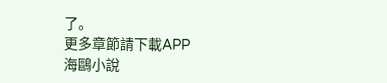了。
更多章節請下載APP
海鷗小說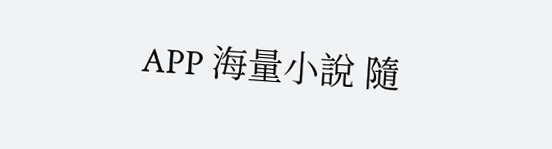APP 海量小說 隨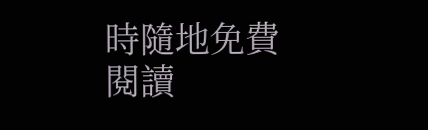時隨地免費閱讀